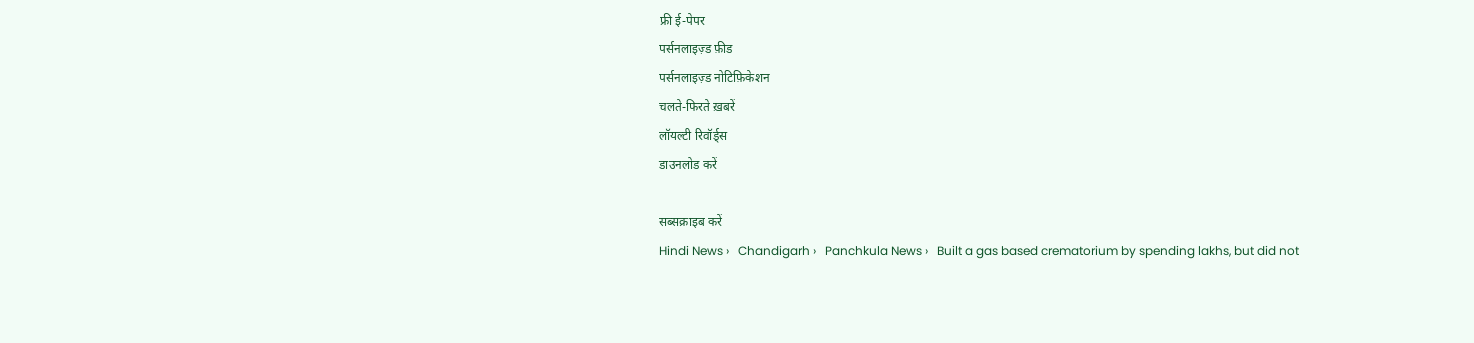फ्री ई-पेपर
पर्सनलाइज़्ड फ़ीड
पर्सनलाइज़्ड नोटिफ़िकेशन
चलते-फिरते ख़बरें
लॉयल्टी रिवॉर्ड्स
डाउनलोड करें

सब्सक्राइब करें
Hindi News ›   Chandigarh ›   Panchkula News ›   Built a gas based crematorium by spending lakhs, but did not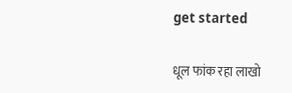get started

धूल फांक रहा लाखो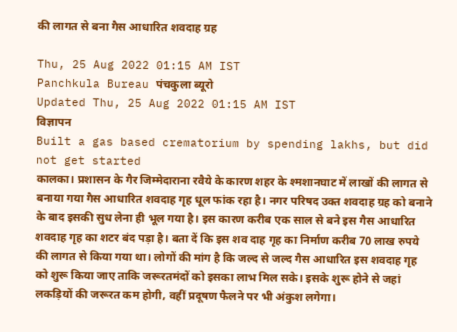की लागत से बना गैस आधारित शवदाह ग्रह

Thu, 25 Aug 2022 01:15 AM IST
Panchkula Bureau पंचकुला ब्‍यूरो
Updated Thu, 25 Aug 2022 01:15 AM IST
विज्ञापन
Built a gas based crematorium by spending lakhs, but did not get started
कालका। प्रशासन के गैर जिम्मेदाराना रवैये के कारण शहर के श्मशानघाट में लाखों की लागत से बनाया गया गैस आधारित शवदाह गृह धूल फांक रहा है। नगर परिषद उक्त शवदाह ग्रह को बनाने के बाद इसकी सुध लेना ही भूल गया है। इस कारण करीब एक साल से बने इस गैस आधारित शवदाह गृह का शटर बंद पड़ा है। बता दें कि इस शव दाह गृह का निर्माण करीब 70 लाख रुपये की लागत से किया गया था। लोगों की मांग है कि जल्द से जल्द गैस आधारित इस शवदाह गृह को शुरू किया जाए ताकि जरूरतमंदों को इसका लाभ मिल सके। इसके शुरू होने से जहां लकड़ियों की जरूरत कम होगी, वहीं प्रदूषण फैलने पर भी अंकुश लगेगा।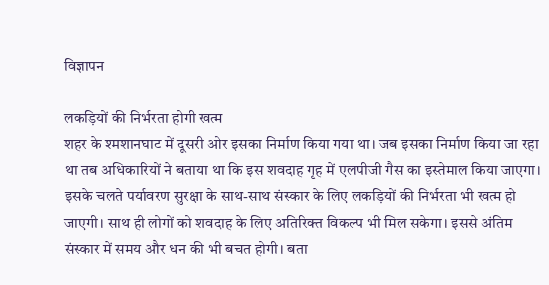विज्ञापन

लकड़ियों की निर्भरता होगी खत्म
शहर के श्मशानघाट में दूसरी ओर इसका निर्माण किया गया था। जब इसका निर्माण किया जा रहा था तब अधिकारियों ने बताया था कि इस शवदाह गृह में एलपीजी गैस का इस्तेमाल किया जाएगा। इसके चलते पर्यावरण सुरक्षा के साथ-साथ संस्कार के लिए लकड़ियों की निर्भरता भी खत्म हो जाएगी। साथ ही लोगों को शवदाह के लिए अतिरिक्त विकल्प भी मिल सकेगा। इससे अंतिम संस्कार में समय और धन की भी बचत होगी। बता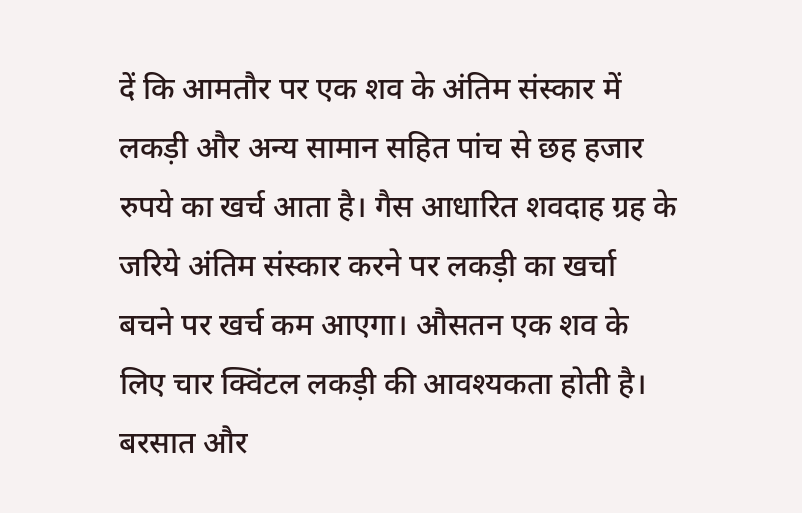दें कि आमतौर पर एक शव के अंतिम संस्कार में लकड़ी और अन्य सामान सहित पांच से छह हजार रुपये का खर्च आता है। गैस आधारित शवदाह ग्रह के जरिये अंतिम संस्कार करने पर लकड़ी का खर्चा बचने पर खर्च कम आएगा। औसतन एक शव के लिए चार क्विंटल लकड़ी की आवश्यकता होती है। बरसात और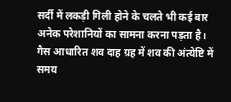सर्दी में लकड़ी गिली होने के चलते भी कई बार अनेक परेशानियों का सामना करना पड़ता है। गैस आधारित शव दाह ग्रह में शव की अंत्येष्टि में समय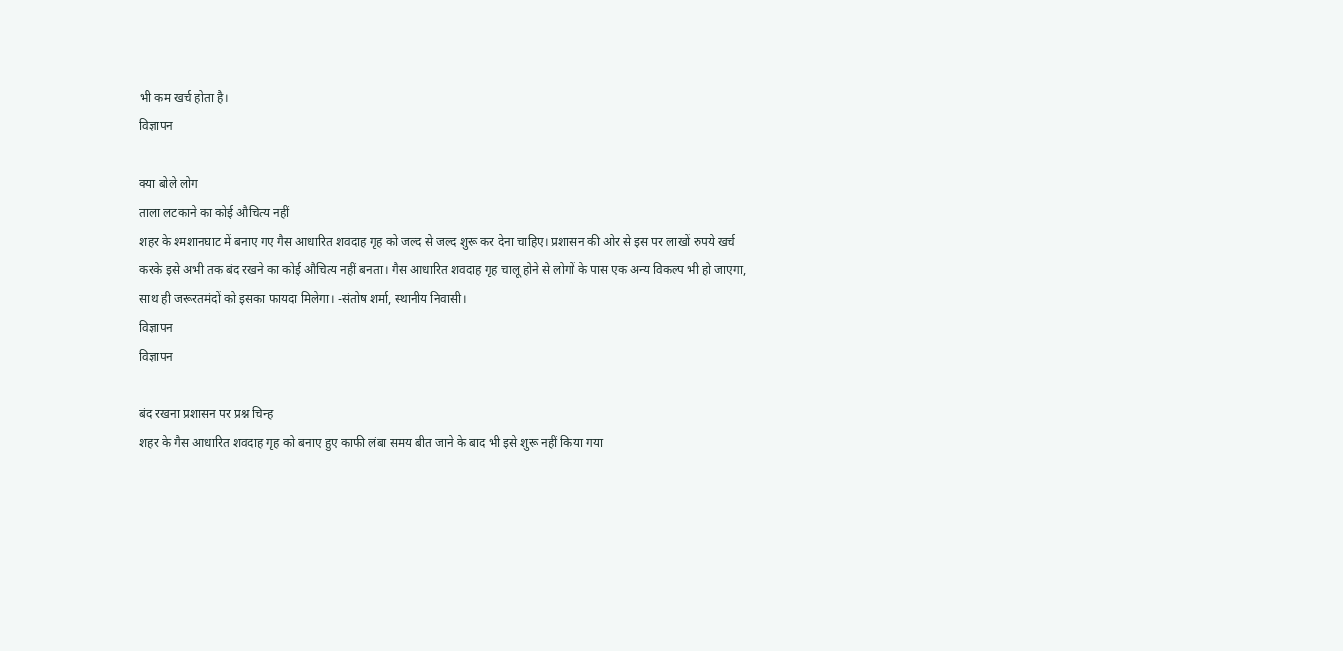भी कम खर्च होता है।
विज्ञापन

क्या बोले लोग
ताला लटकाने का कोई औचित्य नहीं
शहर के श्मशानघाट में बनाए गए गैस आधारित शवदाह गृह को जल्द से जल्द शुरू कर देना चाहिए। प्रशासन की ओर से इस पर लाखों रुपये खर्च करके इसे अभी तक बंद रखने का कोई औचित्य नहीं बनता। गैस आधारित शवदाह गृह चालू होने से लोगों के पास एक अन्य विकल्प भी हो जाएगा, साथ ही जरूरतमंदों को इसका फायदा मिलेगा। -संतोष शर्मा, स्थानीय निवासी।
विज्ञापन
विज्ञापन

बंद रखना प्रशासन पर प्रश्न चिन्ह
शहर के गैस आधारित शवदाह गृह को बनाए हुए काफी लंबा समय बीत जाने के बाद भी इसे शुरू नहीं किया गया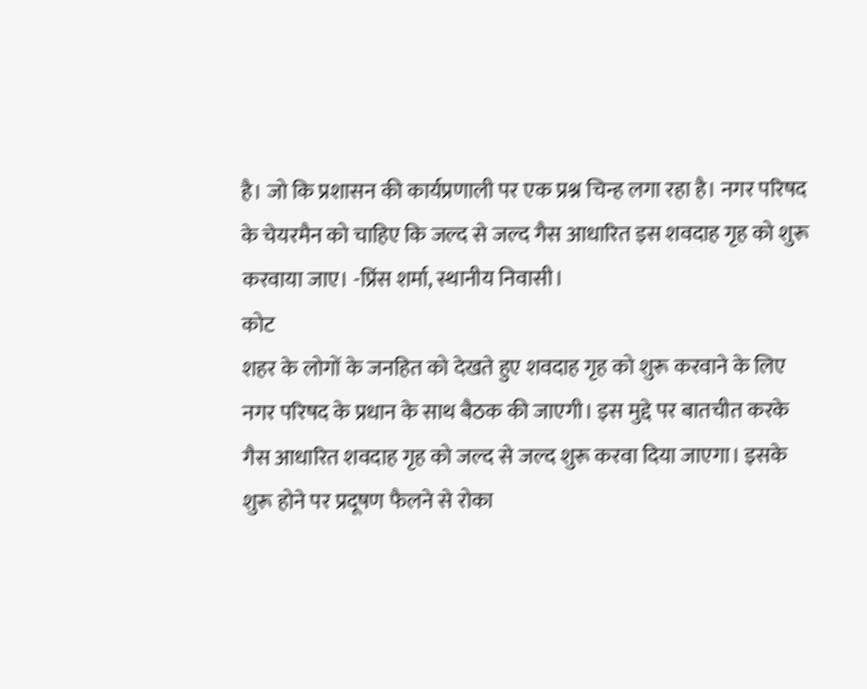है। जो कि प्रशासन की कार्यप्रणाली पर एक प्रश्न चिन्ह लगा रहा है। नगर परिषद के चेयरमैन को चाहिए कि जल्द से जल्द गैस आधारित इस शवदाह गृह को शुरू करवाया जाए। -प्रिंस शर्मा, स्थानीय निवासी।
कोट
शहर के लोगों के जनहित को देखते हुए शवदाह गृह को शुरू करवाने के लिए नगर परिषद के प्रधान के साथ बैठक की जाएगी। इस मुद्दे पर बातचीत करके गैस आधारित शवदाह गृह को जल्द से जल्द शुरू करवा दिया जाएगा। इसके शुरू होने पर प्रदूषण फैलने से रोका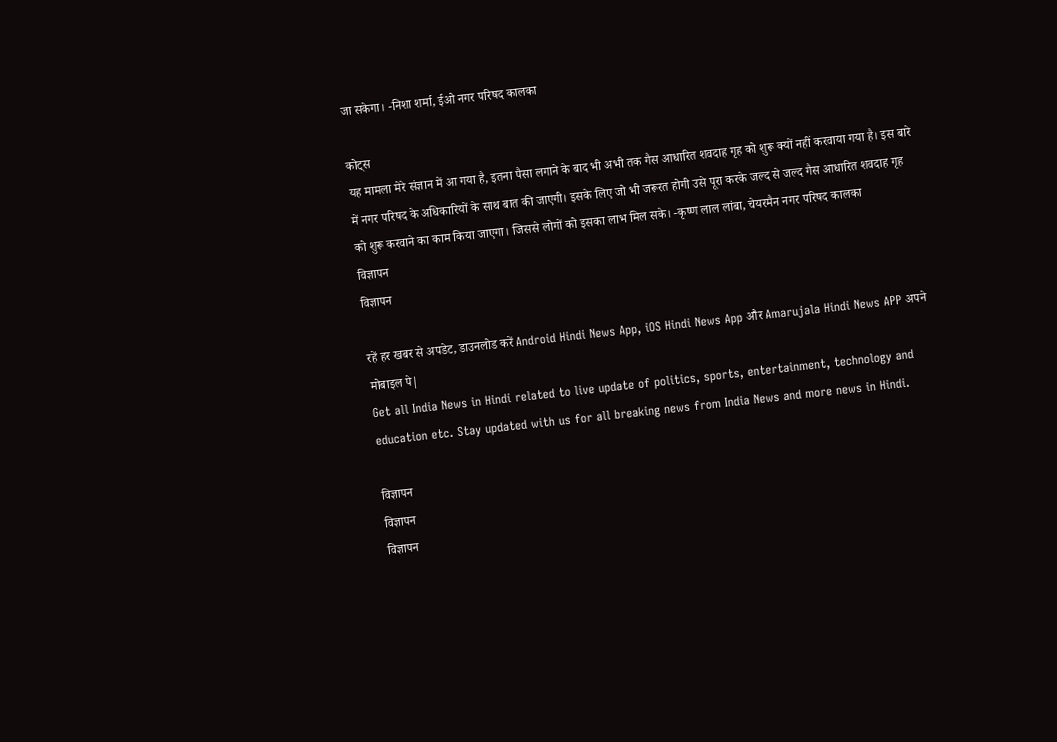जा सकेगा। -निशा शर्मा, ईओ नगर परिषद कालका

कोट्स
यह मामला मेरे संज्ञान में आ गया है, इतना पैसा लगाने के बाद भी अभी तक गैस आधारित शवदाह गृह को शुरू क्यों नहीं करवाया गया है। इस बारे में नगर परिषद के अधिकारियों के साथ बात की जाएगी। इसके लिए जो भी जरूरत होगी उसे पूरा करके जल्द से जल्द गैस आधारित शवदाह गृह को शुरू करवाने का काम किया जाएगा। जिससे लोगों को इसका लाभ मिल सके। -कृष्ण लाल लांबा, चेयरमैन नगर परिषद कालका
विज्ञापन
विज्ञापन

रहें हर खबर से अपडेट, डाउनलोड करें Android Hindi News App, iOS Hindi News App और Amarujala Hindi News APP अपने मोबाइल पे|
Get all India News in Hindi related to live update of politics, sports, entertainment, technology and education etc. Stay updated with us for all breaking news from India News and more news in Hindi.

विज्ञापन
विज्ञापन
विज्ञापन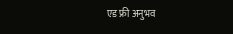एड फ्री अनुभव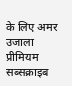के लिए अमर उजाला प्रीमियम सब्सक्राइब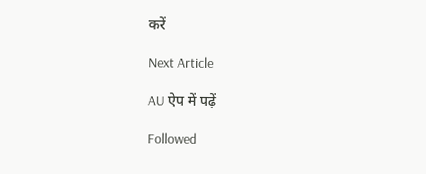करें

Next Article

AU ऐप में पढ़ें

Followed